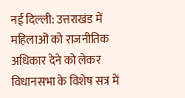नई दिल्ली: उत्तराखंड में महिलाओं को राजनीतिक अधिकार देने को लेकर विधानसभा के विशेष सत्र में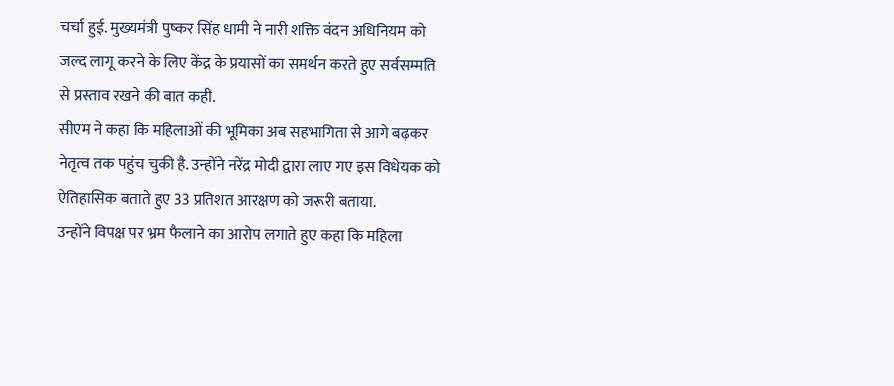चर्चा हुई. मुख्यमंत्री पुष्कर सिंह धामी ने नारी शक्ति वंदन अधिनियम को जल्द लागू करने के लिए केंद्र के प्रयासों का समर्थन करते हुए सर्वसम्मति से प्रस्ताव रखने की बात कही.
सीएम ने कहा कि महिलाओं की भूमिका अब सहभागिता से आगे बढ़कर नेतृत्व तक पहुंच चुकी है. उन्होंने नरेंद्र मोदी द्वारा लाए गए इस विधेयक को ऐतिहासिक बताते हुए 33 प्रतिशत आरक्षण को जरूरी बताया.
उन्होंने विपक्ष पर भ्रम फैलाने का आरोप लगाते हुए कहा कि महिला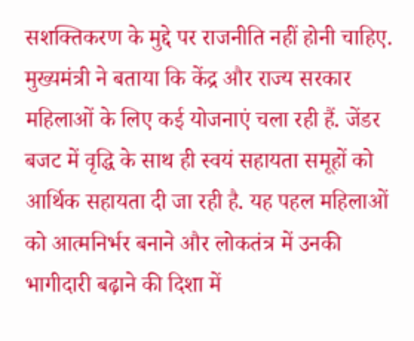सशक्तिकरण के मुद्दे पर राजनीति नहीं होनी चाहिए.
मुख्यमंत्री ने बताया कि केंद्र और राज्य सरकार महिलाओं के लिए कई योजनाएं चला रही हैं. जेंडर बजट में वृद्धि के साथ ही स्वयं सहायता समूहों को आर्थिक सहायता दी जा रही है. यह पहल महिलाओं को आत्मनिर्भर बनाने और लोकतंत्र में उनकी भागीदारी बढ़ाने की दिशा में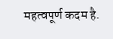महत्वपूर्ण कदम है.